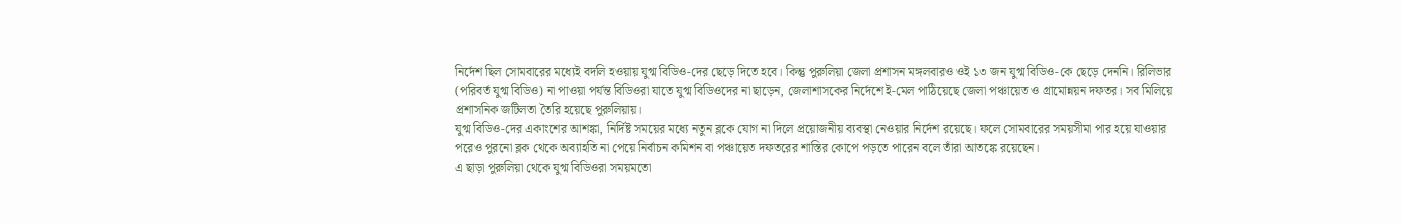নির্দেশ ছিল সোমবারের মধ্যেই বদলি হওয়ায় যুগ্ম বিডিও-দের ছেড়ে দিতে হবে। কিন্তু পুরুলিয়া জেলা প্রশাসন মঙ্গলবারও ওই ১৩ জন যুগ্ম বিডিও-কে ছেড়ে দেননি। রিলিভার (পরিবর্ত যুগ্ম বিডিও) না পাওয়া পর্যন্ত বিডিওরা যাতে যুগ্ম বিডিওদের না ছাড়েন, জেলাশাসকের নির্দেশে ই-মেল পাঠিয়েছে জেলা পঞ্চায়েত ও গ্রামোন্নয়ন দফতর। সব মিলিয়ে প্রশাসনিক জটিলতা তৈরি হয়েছে পুরুলিয়ায়।
যুগ্ম বিডিও-দের একাংশের আশঙ্কা, নির্দিষ্ট সময়ের মধ্যে নতুন ব্লকে যোগ না দিলে প্রয়োজনীয় ব্যবস্থা নেওয়ার নির্দেশ রয়েছে। ফলে সোমবারের সময়সীমা পার হয়ে যাওয়ার পরেও পুরনো ব্লক থেকে অব্যাহতি না পেয়ে নির্বাচন কমিশন বা পঞ্চায়েত দফতরের শাস্তির কোপে পড়তে পারেন বলে তাঁরা আতঙ্কে রয়েছেন।
এ ছাড়া পুরুলিয়া থেকে যুগ্ম বিডিওরা সময়মতো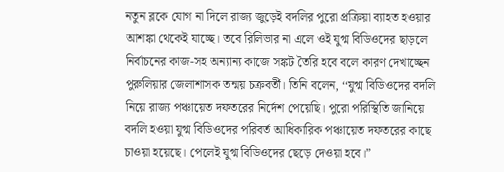নতুন ব্লকে যোগ না দিলে রাজ্য জুড়েই বদলির পুরো প্রক্রিয়া ব্যাহত হওয়ার আশঙ্কা থেকেই যাচ্ছে। তবে রিলিভার না এলে ওই যুগ্ম বিডিওদের ছাড়লে নির্বাচনের কাজ-সহ অন্যান্য কাজে সঙ্কট তৈরি হবে বলে কারণ দেখাচ্ছেন পুরুলিয়ার জেলাশাসক তন্ময় চক্রবর্তী। তিনি বলেন, ‘‘যুগ্ম বিডিওদের বদলি নিয়ে রাজ্য পঞ্চায়েত দফতরের নির্দেশ পেয়েছি। পুরো পরিস্থিতি জানিয়ে বদলি হওয়া যুগ্ম বিডিওদের পরিবর্ত আধিকারিক পঞ্চায়েত দফতরের কাছে চাওয়া হয়েছে। পেলেই যুগ্ম বিডিওদের ছেড়ে দেওয়া হবে।”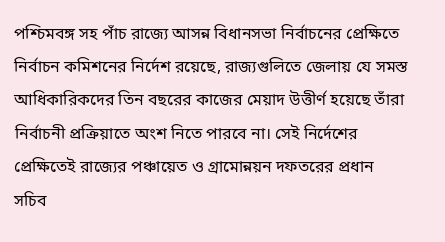পশ্চিমবঙ্গ সহ পাঁচ রাজ্যে আসন্ন বিধানসভা নির্বাচনের প্রেক্ষিতে নির্বাচন কমিশনের নির্দেশ রয়েছে, রাজ্যগুলিতে জেলায় যে সমস্ত আধিকারিকদের তিন বছরের কাজের মেয়াদ উত্তীর্ণ হয়েছে তাঁরা নির্বাচনী প্রক্রিয়াতে অংশ নিতে পারবে না। সেই নির্দেশের প্রেক্ষিতেই রাজ্যের পঞ্চায়েত ও গ্রামোন্নয়ন দফতরের প্রধান সচিব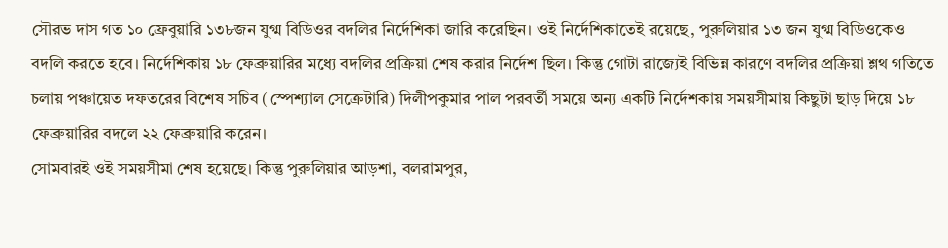সৌরভ দাস গত ১০ ফ্রেবুয়ারি ১৩৮জন যুগ্ম বিডিওর বদলির নির্দেশিকা জারি করেছিন। ওই নির্দেশিকাতেই রয়েছে, পুরুলিয়ার ১৩ জন যুগ্ম বিডিওকেও বদলি করতে হবে। নির্দেশিকায় ১৮ ফেব্রুয়ারির মধ্যে বদলির প্রক্রিয়া শেষ করার নির্দেশ ছিল। কিন্তু গোটা রাজ্যেই বিভিন্ন কারণে বদলির প্রক্রিয়া শ্লথ গতিতে চলায় পঞ্চায়েত দফতরের বিশেষ সচিব (স্পেশ্যাল সেক্রেটারি) দিলীপকুমার পাল পরবর্তী সময়ে অন্য একটি নির্দেশকায় সময়সীমায় কিছুটা ছাড় দিয়ে ১৮ ফেব্রুয়ারির বদলে ২২ ফেব্রুয়ারি করেন।
সোমবারই ওই সময়সীমা শেষ হয়েছে। কিন্তু পুরুলিয়ার আড়শা, বলরামপুর,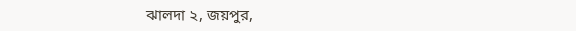ঝালদা ২, জয়পুর,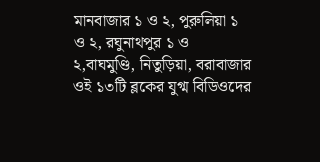মানবাজার ১ ও ২, পুরুলিয়া ১ ও ২, রঘুনাথপুর ১ ও ২,বাঘমুণ্ডি, নিতুড়িয়া, বরাবাজার ওই ১৩টি ব্লকের যুগ্ম বিডিওদের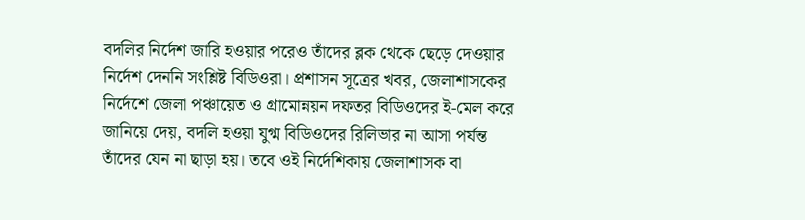বদলির নির্দেশ জারি হওয়ার পরেও তাঁদের ব্লক থেকে ছেড়ে দেওয়ার নির্দেশ দেননি সংশ্লিষ্ট বিডিওরা। প্রশাসন সূত্রের খবর, জেলাশাসকের নির্দেশে জেলা পঞ্চায়েত ও গ্রামোন্নয়ন দফতর বিডিওদের ই-মেল করে জানিয়ে দেয়, বদলি হওয়া যুগ্ম বিডিওদের রিলিভার না আসা পর্যন্ত তাঁদের যেন না ছাড়া হয়। তবে ওই নির্দেশিকায় জেলাশাসক বা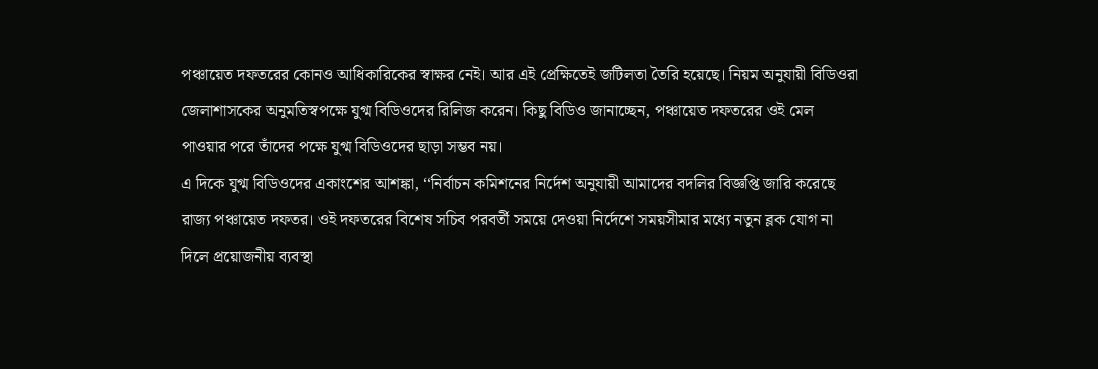পঞ্চায়েত দফতরের কোনও আধিকারিকের স্বাক্ষর নেই। আর এই প্রেক্ষিতেই জটিলতা তৈরি হয়েছে। নিয়ম অনুযায়ী বিডিওরা জেলাশাসকের অনুমতিস্বপক্ষে যুগ্ম বিডিওদের রিলিজ করেন। কিছু বিডিও জানাচ্ছেন, পঞ্চায়েত দফতরের ওই মেল পাওয়ার পরে তাঁদের পক্ষে যুগ্ম বিডিওদের ছাড়া সম্ভব নয়।
এ দিকে যুগ্ম বিডিওদের একাংশের আশঙ্কা, ‘‘নির্বাচন কমিশনের নির্দেশ অনুযায়ী আমাদের বদলির বিজ্ঞপ্তি জারি করেছে রাজ্য পঞ্চায়েত দফতর। ওই দফতরের বিশেষ সচিব পরবর্তী সময়ে দেওয়া নির্দেশে সময়সীমার মধ্যে নতুন ব্লক যোগ না দিলে প্রয়োজনীয় ব্যবস্থা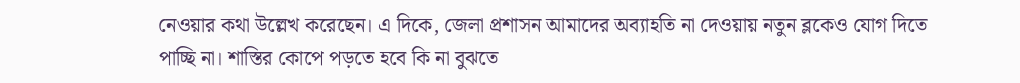নেওয়ার কথা উল্লেখ করেছেন। এ দিকে, জেলা প্রশাসন আমাদের অব্যাহতি না দেওয়ায় নতুন ব্লকেও যোগ দিতে পাচ্ছি না। শাস্তির কোপে পড়তে হবে কি না বুঝতে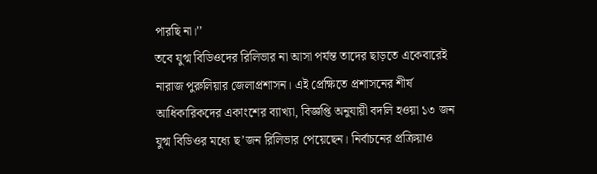পারছি না।’’
তবে যুগ্ম বিডিওদের রিলিভার না আসা পর্যন্ত তাদের ছাড়তে একেবারেই নারাজ পুরুলিয়ার জেলাপ্রশাসন। এই প্রেক্ষিতে প্রশাসনের শীর্ষ আধিকারিকদের একাংশের ব্যাখ্যা, বিজ্ঞপ্তি অনুযায়ী বদলি হওয়া ১৩ জন যুগ্ম বিডিওর মধ্যে ছ’জন রিলিভার পেয়েছেন। নির্বাচনের প্রক্রিয়াও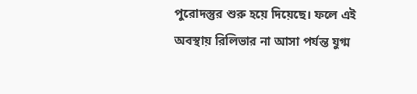পুরোদস্তুর শুরু হয়ে দিয়েছে। ফলে এই অবস্থায় রিলিভার না আসা পর্যন্ত যুগ্ম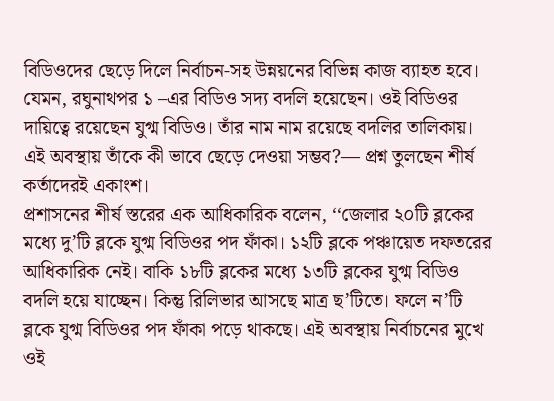বিডিওদের ছেড়ে দিলে নির্বাচন-সহ উন্নয়নের বিভিন্ন কাজ ব্যাহত হবে। যেমন, রঘুনাথপর ১ –এর বিডিও সদ্য বদলি হয়েছেন। ওই বিডিওর দায়িত্বে রয়েছেন যুগ্ম বিডিও। তাঁর নাম নাম রয়েছে বদলির তালিকায়। এই অবস্থায় তাঁকে কী ভাবে ছেড়ে দেওয়া সম্ভব?— প্রশ্ন তুলছেন শীর্ষ কর্তাদেরই একাংশ।
প্রশাসনের শীর্ষ স্তরের এক আধিকারিক বলেন, ‘‘জেলার ২০টি ব্লকের মধ্যে দু’টি ব্লকে যুগ্ম বিডিওর পদ ফাঁকা। ১২টি ব্লকে পঞ্চায়েত দফতরের আধিকারিক নেই। বাকি ১৮টি ব্লকের মধ্যে ১৩টি ব্লকের যুগ্ম বিডিও বদলি হয়ে যাচ্ছেন। কিন্তু রিলিভার আসছে মাত্র ছ’টিতে। ফলে ন’টি ব্লকে যুগ্ম বিডিওর পদ ফাঁকা পড়ে থাকছে। এই অবস্থায় নির্বাচনের মুখে ওই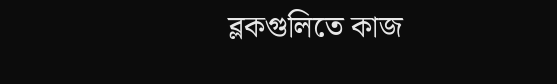ব্লকগুলিতে কাজ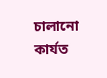চালানো কার্যত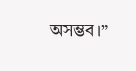অসম্ভব।”